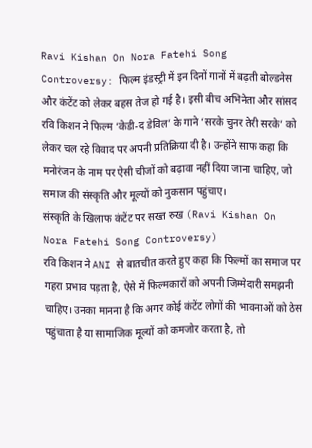Ravi Kishan On Nora Fatehi Song Controversy: फिल्म इंडस्ट्री में इन दिनों गानों में बढ़ती बोल्डनेस और कंटेंट को लेकर बहस तेज हो गई है। इसी बीच अभिनेता और सांसद रवि किशन ने फिल्म ‘केडी-द डेविल’ के गाने ‘सरके चुनर तेरी सरके’ को लेकर चल रहे विवाद पर अपनी प्रतिक्रिया दी है। उन्होंने साफ कहा कि मनोरंजन के नाम पर ऐसी चीजों को बढ़ावा नहीं दिया जाना चाहिए, जो समाज की संस्कृति और मूल्यों को नुकसान पहुंचाए।
संस्कृति के खिलाफ कंटेंट पर सख्त रुख (Ravi Kishan On Nora Fatehi Song Controversy)
रवि किशन ने ANI से बातचीत करते हुए कहा कि फिल्मों का समाज पर गहरा प्रभाव पड़ता है, ऐसे में फिल्मकारों को अपनी जिम्मेदारी समझनी चाहिए। उनका मानना है कि अगर कोई कंटेंट लोगों की भावनाओं को ठेस पहुंचाता है या सामाजिक मूल्यों को कमजोर करता है, तो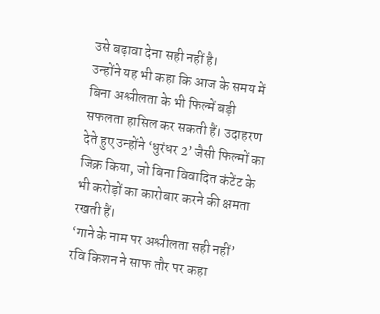उसे बढ़ावा देना सही नहीं है।
उन्होंने यह भी कहा कि आज के समय में बिना अश्लीलता के भी फिल्में बड़ी सफलता हासिल कर सकती हैं। उदाहरण देते हुए उन्होंने ‘धुरंधर 2’ जैसी फिल्मों का जिक्र किया, जो बिना विवादित कंटेंट के भी करोड़ों का कारोबार करने की क्षमता रखती हैं।
‘गाने के नाम पर अश्लीलता सही नहीं’
रवि किशन ने साफ तौर पर कहा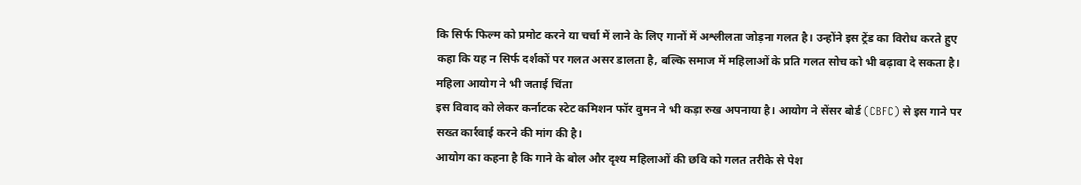कि सिर्फ फिल्म को प्रमोट करने या चर्चा में लाने के लिए गानों में अश्लीलता जोड़ना गलत है। उन्होंने इस ट्रेंड का विरोध करते हुए कहा कि यह न सिर्फ दर्शकों पर गलत असर डालता है, बल्कि समाज में महिलाओं के प्रति गलत सोच को भी बढ़ावा दे सकता है।
महिला आयोग ने भी जताई चिंता
इस विवाद को लेकर कर्नाटक स्टेट कमिशन फॉर वुमन ने भी कड़ा रुख अपनाया है। आयोग ने सेंसर बोर्ड (CBFC) से इस गाने पर सख्त कार्रवाई करने की मांग की है।
आयोग का कहना है कि गाने के बोल और दृश्य महिलाओं की छवि को गलत तरीके से पेश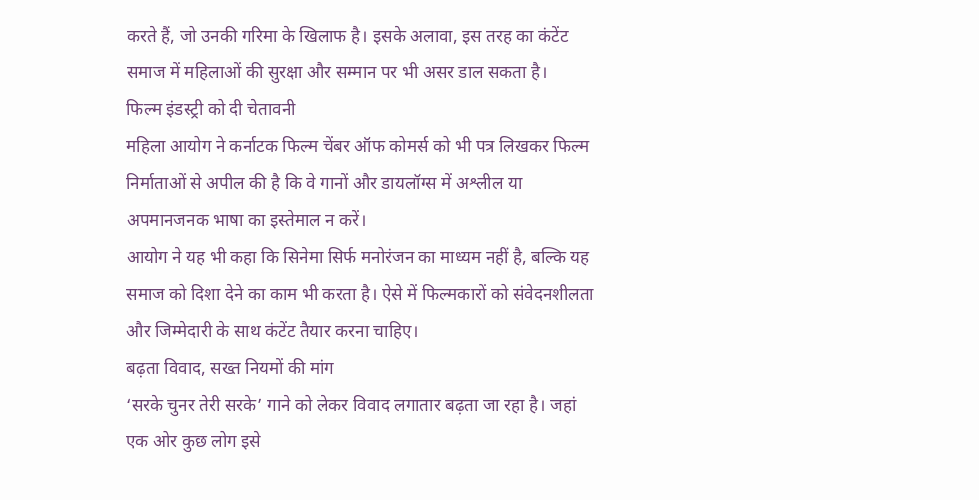करते हैं, जो उनकी गरिमा के खिलाफ है। इसके अलावा, इस तरह का कंटेंट समाज में महिलाओं की सुरक्षा और सम्मान पर भी असर डाल सकता है।
फिल्म इंडस्ट्री को दी चेतावनी
महिला आयोग ने कर्नाटक फिल्म चेंबर ऑफ कोमर्स को भी पत्र लिखकर फिल्म निर्माताओं से अपील की है कि वे गानों और डायलॉग्स में अश्लील या अपमानजनक भाषा का इस्तेमाल न करें।
आयोग ने यह भी कहा कि सिनेमा सिर्फ मनोरंजन का माध्यम नहीं है, बल्कि यह समाज को दिशा देने का काम भी करता है। ऐसे में फिल्मकारों को संवेदनशीलता और जिम्मेदारी के साथ कंटेंट तैयार करना चाहिए।
बढ़ता विवाद, सख्त नियमों की मांग
‘सरके चुनर तेरी सरके’ गाने को लेकर विवाद लगातार बढ़ता जा रहा है। जहां एक ओर कुछ लोग इसे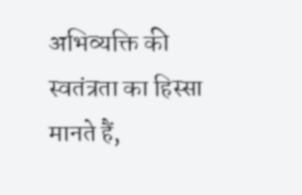अभिव्यक्ति की स्वतंत्रता का हिस्सा मानते हैं,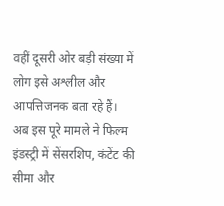वहीं दूसरी ओर बड़ी संख्या में लोग इसे अश्लील और आपत्तिजनक बता रहे हैं।
अब इस पूरे मामले ने फिल्म इंडस्ट्री में सेंसरशिप, कंटेंट की सीमा और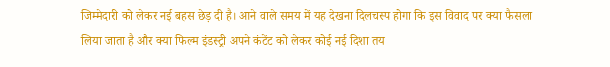जिम्मेदारी को लेकर नई बहस छेड़ दी है। आने वाले समय में यह देखना दिलचस्प होगा कि इस विवाद पर क्या फैसला लिया जाता है और क्या फिल्म इंडस्ट्री अपने कंटेंट को लेकर कोई नई दिशा तय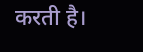करती है।